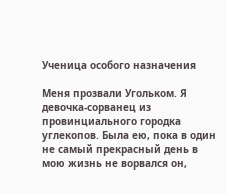Ученица особого назначения

Меня прозвали Угольком. Я девочка-сорванец из провинциального городка углекопов. Была ею, пока в один не самый прекрасный день в мою жизнь не ворвался он,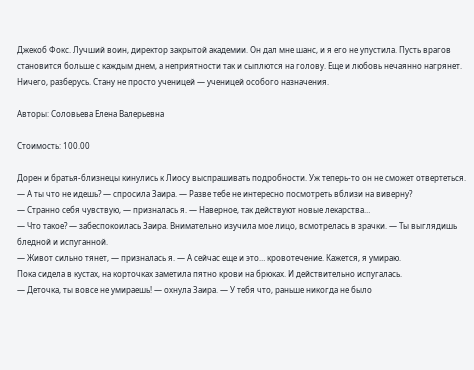Джекоб Фокс. Лучший воин, директор закрытой академии. Он дал мне шанс, и я его не упустила. Пусть врагов становится больше с каждым днем, а неприятности так и сыплются на голову. Еще и любовь нечаянно нагрянет. Ничего, разберусь. Стану не просто ученицей — ученицей особого назначения.

Авторы: Соловьева Елена Валерьевна

Стоимость: 100.00

Дорен и братья-близнецы кинулись к Лиосу выспрашивать подробности. Уж теперь-то он не сможет отвертеться.
— А ты что не идешь? — спросила Заира. — Разве тебе не интересно посмотреть вблизи на виверну?
— Странно себя чувствую, — призналась я. — Наверное, так действуют новые лекарства…
— Что такое? — забеспокоилась Заира. Внимательно изучила мое лицо, всмотрелась в зрачки. — Ты выглядишь бледной и испуганной.
— Живот сильно тянет, — призналась я. — А сейчас еще и это… кровотечение. Кажется, я умираю.
Пока сидела в кустах, на корточках заметила пятно крови на брюках. И действительно испугалась.
— Деточка, ты вовсе не умираешь! — охнула Заира. ― У тебя что, раньше никогда не было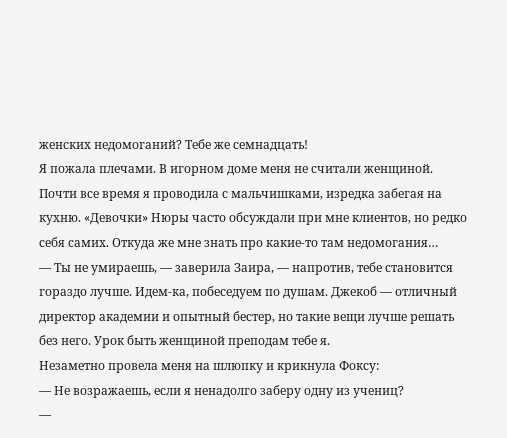женских недомоганий? Тебе же семнадцать!
Я пожала плечами. В игорном доме меня не считали женщиной. Почти все время я проводила с мальчишками, изредка забегая на кухню. «Девочки» Нюры часто обсуждали при мне клиентов, но редко себя самих. Откуда же мне знать про какие-то там недомогания…
— Ты не умираешь, — заверила Заира, — напротив, тебе становится гораздо лучше. Идем-ка, побеседуем по душам. Джекоб ― отличный директор академии и опытный бестер, но такие вещи лучше решать без него. Урок быть женщиной преподам тебе я.
Незаметно провела меня на шлюпку и крикнула Фоксу:
— Не возражаешь, если я ненадолго заберу одну из учениц?
—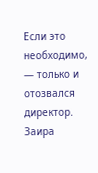Если это необходимо, — только и отозвался директор.
Заира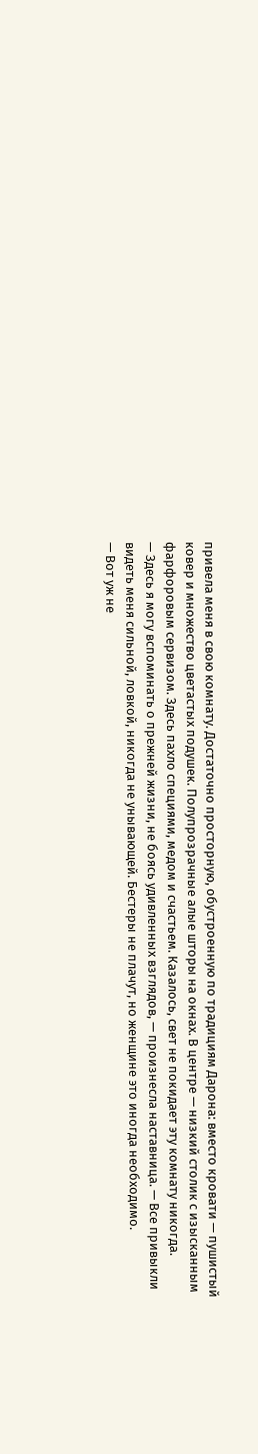привела меня в свою комнату. Достаточно просторную, обустроенную по традициям Дарона: вместо кровати — пушистый ковер и множество цветастых подушек. Полупрозрачные алые шторы на окнах. В центре — низкий столик с изысканным фарфоровым сервизом. Здесь пахло специями, медом и счастьем. Казалось, свет не покидает эту комнату никогда.
— Здесь я могу вспоминать о прежней жизни, не боясь удивленных взглядов, — произнесла наставница. — Все привыкли видеть меня сильной, ловкой, никогда не унывающей. Бестеры не плачут, но женщине это иногда необходимо.
— Вот уж не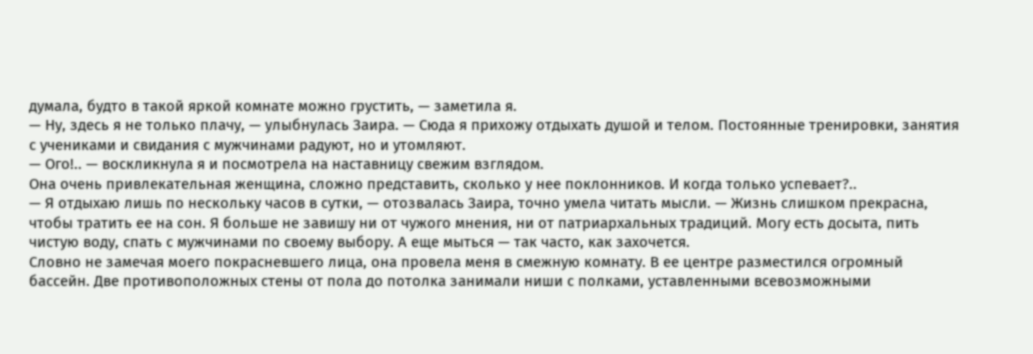думала, будто в такой яркой комнате можно грустить, — заметила я.
— Ну, здесь я не только плачу, — улыбнулась Заира. — Сюда я прихожу отдыхать душой и телом. Постоянные тренировки, занятия с учениками и свидания с мужчинами радуют, но и утомляют.
— Ого!.. — воскликнула я и посмотрела на наставницу свежим взглядом.
Она очень привлекательная женщина, сложно представить, сколько у нее поклонников. И когда только успевает?..
— Я отдыхаю лишь по нескольку часов в сутки, — отозвалась Заира, точно умела читать мысли. — Жизнь слишком прекрасна, чтобы тратить ее на сон. Я больше не завишу ни от чужого мнения, ни от патриархальных традиций. Могу есть досыта, пить чистую воду, спать с мужчинами по своему выбору. А еще мыться — так часто, как захочется.
Словно не замечая моего покрасневшего лица, она провела меня в смежную комнату. В ее центре разместился огромный бассейн. Две противоположных стены от пола до потолка занимали ниши с полками, уставленными всевозможными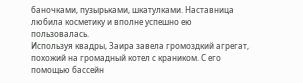баночками, пузырьками, шкатулками. Наставница любила косметику и вполне успешно ею пользовалась.
Используя квадры, Заира завела громоздкий агрегат, похожий на громадный котел с краником. С его помощью бассейн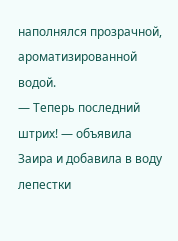наполнялся прозрачной, ароматизированной водой.
— Теперь последний штрих! — объявила Заира и добавила в воду лепестки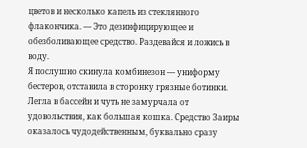цветов и несколько капель из стеклянного флакончика. — Это дезинфицирующее и обезболивающее средство. Раздевайся и ложись в воду.
Я послушно скинула комбинезон — униформу бестеров, отставила в сторонку грязные ботинки. Легла в бассейн и чуть не замурчала от удовольствия, как большая кошка. Средство Заиры оказалось чудодейственным, буквально сразу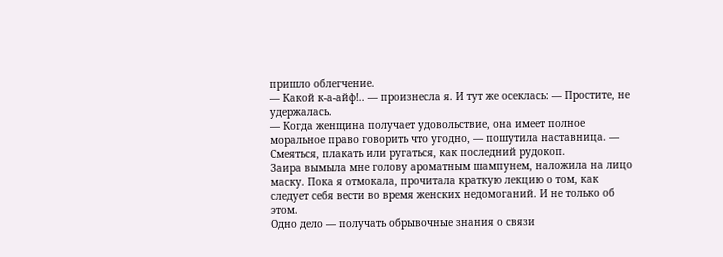пришло облегчение.
— Какой к-а-айф!.. — произнесла я. И тут же осеклась: — Простите, не удержалась.
— Когда женщина получает удовольствие, она имеет полное моральное право говорить что угодно, — пошутила наставница. — Смеяться, плакать или ругаться, как последний рудокоп.
Заира вымыла мне голову ароматным шампунем, наложила на лицо маску. Пока я отмокала, прочитала краткую лекцию о том, как следует себя вести во время женских недомоганий. И не только об этом.
Одно дело — получать обрывочные знания о связи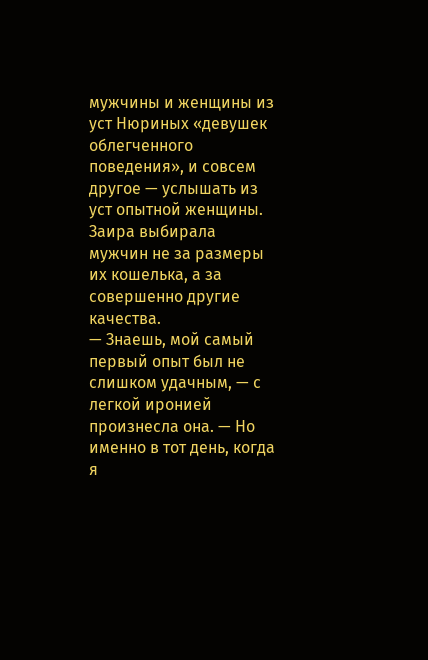мужчины и женщины из уст Нюриных «девушек облегченного поведения», и совсем другое — услышать из уст опытной женщины. Заира выбирала мужчин не за размеры их кошелька, а за совершенно другие качества.
— Знаешь, мой самый первый опыт был не слишком удачным, — с легкой иронией произнесла она. — Но именно в тот день, когда я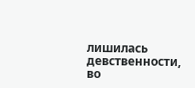лишилась девственности, во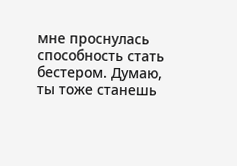мне проснулась способность стать бестером. Думаю, ты тоже станешь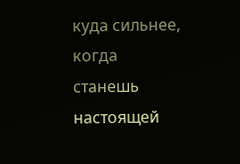куда сильнее, когда станешь настоящей